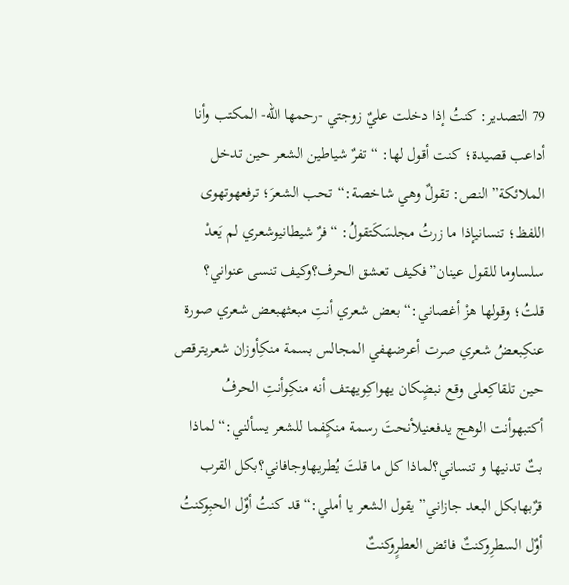79 التصدير: كنتُ إذا دخلت عليٌ زوجتي -رحمها الله- المكتب وأنا أداعب قصيدة؛ كنت أقول لها: “تفرٌ شياطين الشعر حين تدخل الملائكة” النص: تقولٌ وهي شاخصة:“تحب الشعرَ؛ ترفعهوتهوى اللفظ؛ تنسانيإذا ما زرتُ مجلسَكَتقولُ: “فرٌ شيطانيوشعري لم يَعدْ سلساوما للقول عينان”فكيف تعشق الحرف؟وكيف تنسى عنواني؟ قلتُ؛ وقولها هزْ أغصاني:“بعض شعري أنتِ مبعثهبعض شعري صورة عنكِبعضُ شعري صرت أعرضهفي المجالس بسمة منكِأوزان شعريترقص حين تلقاكِعلى وقع نبضٍكان يهواكِويهتف أنه منكِوأنتِ الحرفُ أكتبهوأنت الوهج يدفعنيلأنحتَ رسمة منكٍفما للشعر يسألني:“لماذا بتٌ تدنيها و تنساني؟لماذا كل ما قلتَ يُطريهاوجافاني؟بكل القرب قرٌبهابكل البعد جازاني” يقول الشعر يا أملي:“قد كنتُ أوٌل الحبِوكنتُ أوٌل السطرِوكنتٌ فائض العطرٍوكنتٌ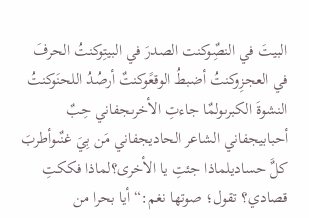البيتَ في النصٌِوكنت الصدرَ في البيتِوكنتُ الحرفَ في العجزِوكنتُ أضبطُ الوقعًوكنتٌ أرصُدُ اللحنَوكنتُ النشوةَ الكبرىولمٌا جاءتِ الأخرىجفاني حِبٌ أحبابيجفاني الشاعر الحاديجفاني مَن بِيَ غنٌىوأطربَ كلٌَ حساديلماذا جئتِ يا الأخرى؟لماذا فككتِ قصادي؟ تقول؛ صوتها نغم:“أيا بحرا من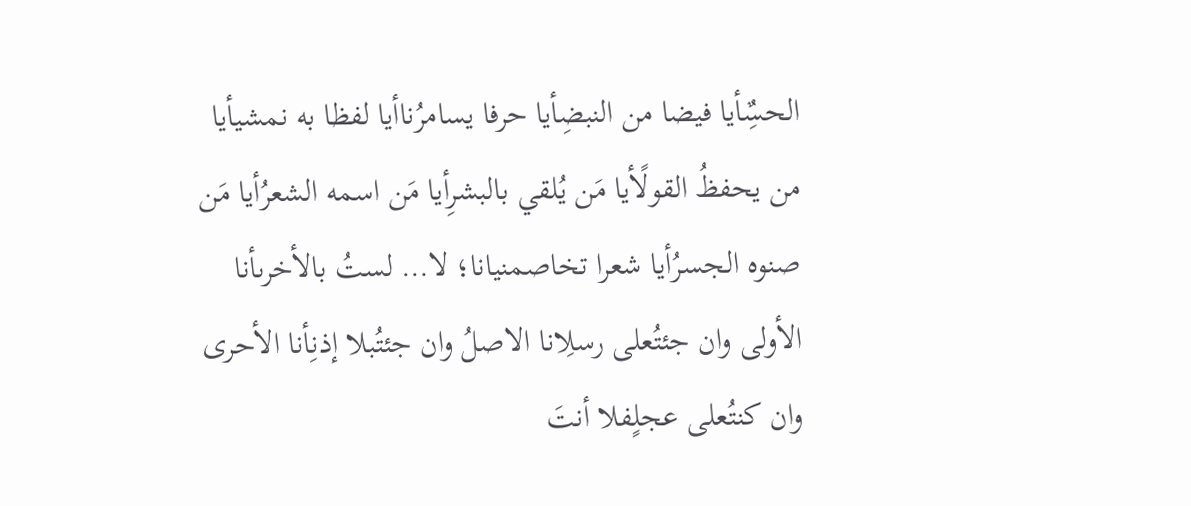الحسٌِأيا فيضا من النبضِأيا حرفا يسامرُناأيا لفظا به نمشيأيا من يحفظُ القولًأيا مَن يُلقي بالبشرِأيا مَن اسمه الشعرُأيا مَن صنوه الجسرُأيا شعرا تخاصمنيانا؛ لا… لستُ بالأخرىأنا الأولى وان جئتُعلى رسلِانا الاصلُ وان جئتُبلا إذنِأنا الأحرى وان كنتُعلى عجلٍفلا أنتَ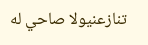تنازعنيولا صاحي له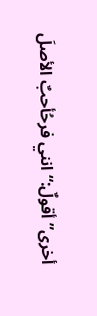أخرى” أقولٌ:“انني فرحُأحبٌ الأصلَ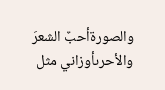والصورةأحبٌ الشعرَ والأحرىأوزاني مثل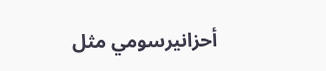أحزانيرسومي مثل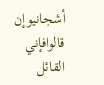أشجانيوإن قالوافإني القائل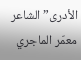الأدرى” الشاعر معمّر الماجري